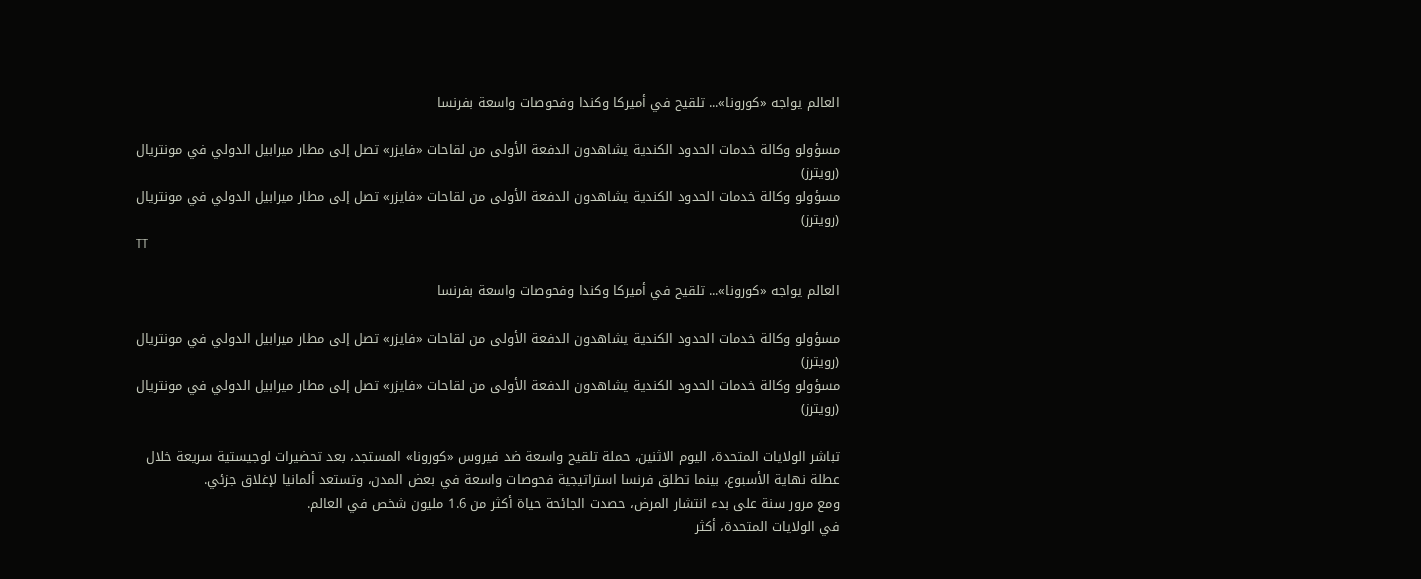العالم يواجه «كورونا»... تلقيح في أميركا وكندا وفحوصات واسعة بفرنسا

مسؤولو وكالة خدمات الحدود الكندية يشاهدون الدفعة الأولى من لقاحات «فايزر» تصل إلى مطار ميرابيل الدولي في مونتريال (رويترز)
مسؤولو وكالة خدمات الحدود الكندية يشاهدون الدفعة الأولى من لقاحات «فايزر» تصل إلى مطار ميرابيل الدولي في مونتريال (رويترز)
TT

العالم يواجه «كورونا»... تلقيح في أميركا وكندا وفحوصات واسعة بفرنسا

مسؤولو وكالة خدمات الحدود الكندية يشاهدون الدفعة الأولى من لقاحات «فايزر» تصل إلى مطار ميرابيل الدولي في مونتريال (رويترز)
مسؤولو وكالة خدمات الحدود الكندية يشاهدون الدفعة الأولى من لقاحات «فايزر» تصل إلى مطار ميرابيل الدولي في مونتريال (رويترز)

تباشر الولايات المتحدة، اليوم الاثنين، حملة تلقيح واسعة ضد فيروس «كورونا» المستجد، بعد تحضيرات لوجيستية سريعة خلال عطلة نهاية الأسبوع، بينما تطلق فرنسا استراتيجية فحوصات واسعة في بعض المدن، وتستعد ألمانيا لإغلاق جزئي.
ومع مرور سنة على بدء انتشار المرض، حصدت الجائحة حياة أكثر من 1.6 مليون شخص في العالم.
في الولايات المتحدة، أكثر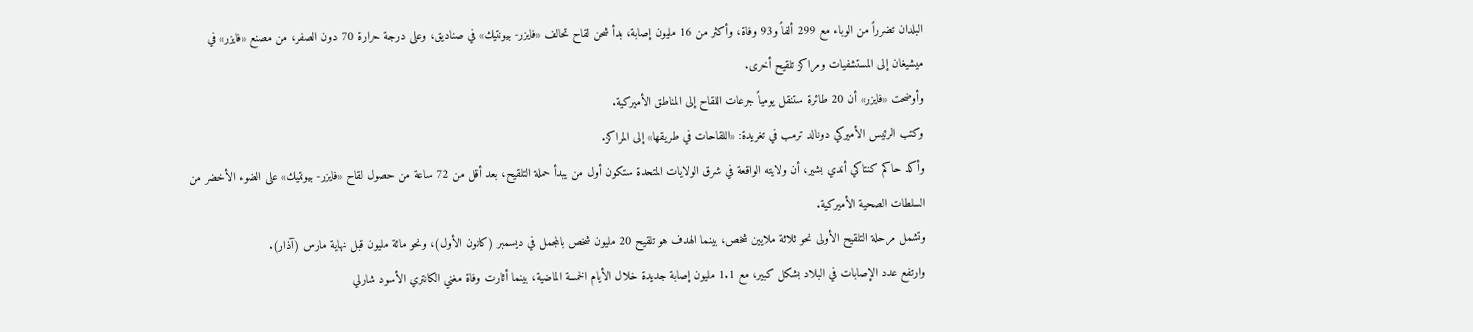البلدان تضرراً من الوباء مع 299 ألفاً و93 وفاة، وأكثر من 16 مليون إصابة، بدأ شحن لقاح تحالف «فايزر- بيونتيك» في صناديق، وعلى درجة حرارة 70 دون الصفر، من مصنع «فايزر» في ميشيغان إلى المستشفيات ومراكز تلقيح أخرى.
وأوضحت «فايزر» أن 20 طائرة ستنقل يومياً جرعات اللقاح إلى المناطق الأميركية.
وكتب الرئيس الأميركي دونالد ترمب في تغريدة: «اللقاحات في طريقها» إلى المراكز.
وأكد حاكم كنتاكي أندي بشير، أن ولايته الواقعة في شرق الولايات المتحدة ستكون أول من يبدأ حملة التلقيح، بعد أقل من 72 ساعة من حصول لقاح «فايزر- بيونتيك» على الضوء الأخضر من السلطات الصحية الأميركية.
وتشمل مرحلة التلقيح الأولى نحو ثلاثة ملايين شخص، بينما الهدف هو تلقيح 20 مليون شخص بالمجمل في ديسمبر (كانون الأول)، ونحو مائة مليون قبل نهاية مارس (آذار).
وارتفع عدد الإصابات في البلاد بشكل كبير، مع 1.1 مليون إصابة جديدة خلال الأيام الخمسة الماضية، بينما أثارت وفاة مغني الكانتري الأسود شارلي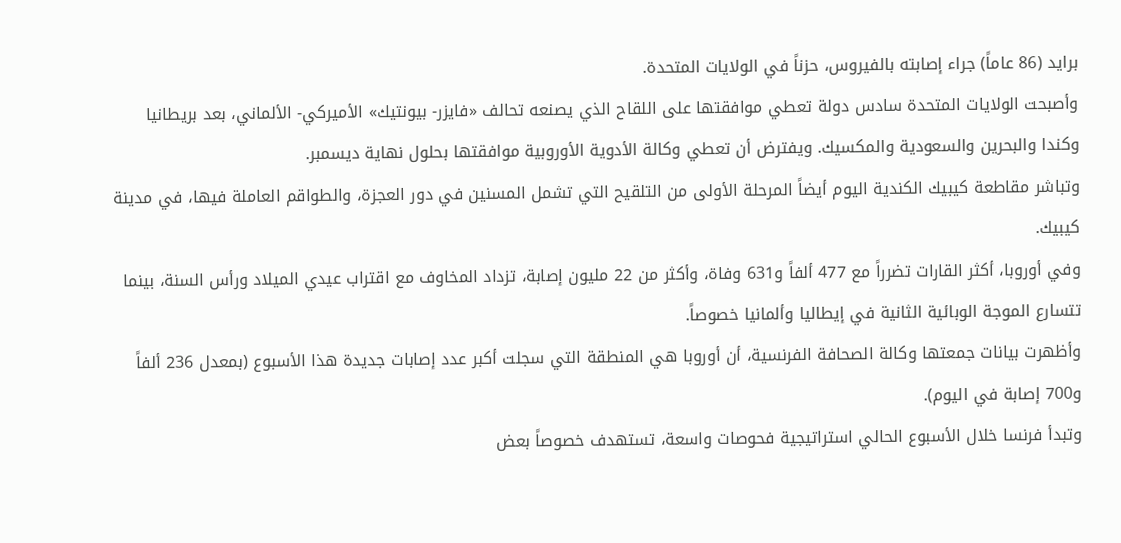برايد (86 عاماً) جراء إصابته بالفيروس، حزناً في الولايات المتحدة.
وأصبحت الولايات المتحدة سادس دولة تعطي موافقتها على اللقاح الذي يصنعه تحالف «فايزر- بيونتيك» الأميركي- الألماني، بعد بريطانيا وكندا والبحرين والسعودية والمكسيك. ويفترض أن تعطي وكالة الأدوية الأوروبية موافقتها بحلول نهاية ديسمبر.
وتباشر مقاطعة كيبيك الكندية اليوم أيضاً المرحلة الأولى من التلقيح التي تشمل المسنين في دور العجزة، والطواقم العاملة فيها، في مدينة كيبيك.
وفي أوروبا، أكثر القارات تضرراً مع 477 ألفاً و631 وفاة، وأكثر من 22 مليون إصابة، تزداد المخاوف مع اقتراب عيدي الميلاد ورأس السنة، بينما تتسارع الموجة الوبائية الثانية في إيطاليا وألمانيا خصوصاً.
وأظهرت بيانات جمعتها وكالة الصحافة الفرنسية، أن أوروبا هي المنطقة التي سجلت أكبر عدد إصابات جديدة هذا الأسبوع (بمعدل 236 ألفاً و700 إصابة في اليوم).
وتبدأ فرنسا خلال الأسبوع الحالي استراتيجية فحوصات واسعة، تستهدف خصوصاً بعض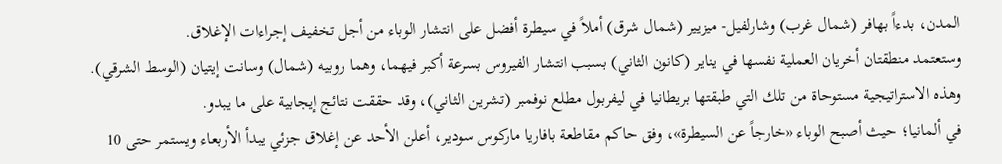المدن، بدءاً بهافر (شمال غرب) وشارلفيل- ميزيير (شمال شرق) أملاً في سيطرة أفضل على انتشار الوباء من أجل تخفيف إجراءات الإغلاق.
وستعتمد منطقتان أخريان العملية نفسها في يناير (كانون الثاني) بسبب انتشار الفيروس بسرعة أكبر فيهما، وهما روبيه (شمال) وسانت إيتيان (الوسط الشرقي).
وهذه الاستراتيجية مستوحاة من تلك التي طبقتها بريطانيا في ليفربول مطلع نوفمبر (تشرين الثاني)، وقد حققت نتائج إيجابية على ما يبدو.
في ألمانيا؛ حيث أصبح الوباء «خارجاً عن السيطرة»، وفق حاكم مقاطعة بافاريا ماركوس سودير، أعلن الأحد عن إغلاق جزئي يبدأ الأربعاء ويستمر حتى 10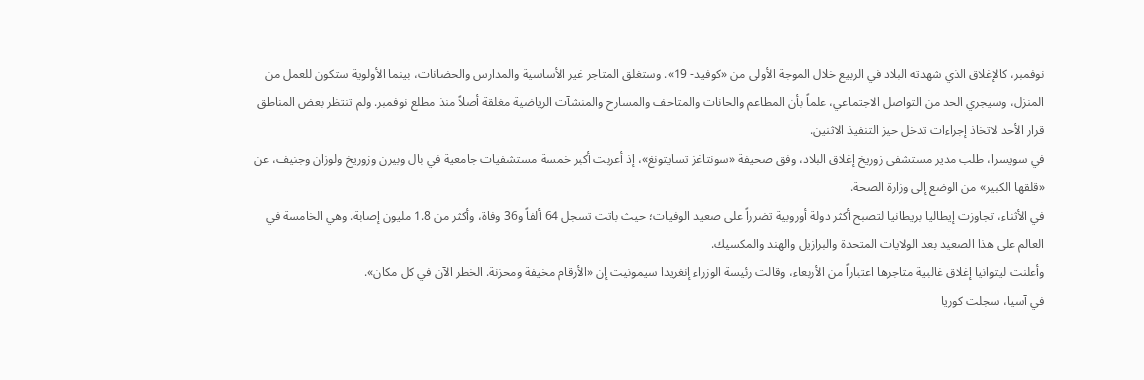نوفمبر، كالإغلاق الذي شهدته البلاد في الربيع خلال الموجة الأولى من «كوفيد- 19». وستغلق المتاجر غير الأساسية والمدارس والحضانات، بينما الأولوية ستكون للعمل من المنزل، وسيجري الحد من التواصل الاجتماعي، علماً بأن المطاعم والحانات والمتاحف والمسارح والمنشآت الرياضية مغلقة أصلاً منذ مطلع نوفمبر. ولم تنتظر بعض المناطق قرار الأحد لاتخاذ إجراءات تدخل حيز التنفيذ الاثنين.
في سويسرا، طلب مدير مستشفى زوريخ إغلاق البلاد، وفق صحيفة «سونتاغز تسايتونغ»، إذ أعربت أكبر خمسة مستشفيات جامعية في بال وبيرن وزوريخ ولوزان وجنيف، عن «قلقها الكبير» من الوضع إلى وزارة الصحة.
في الأثناء، تجاوزت إيطاليا بريطانيا لتصبح أكثر دولة أوروبية تضرراً على صعيد الوفيات؛ حيث باتت تسجل 64 ألفاً و36 وفاة، وأكثر من 1.8 مليون إصابة. وهي الخامسة في العالم على هذا الصعيد بعد الولايات المتحدة والبرازيل والهند والمكسيك.
وأعلنت ليتوانيا إغلاق غالبية متاجرها اعتباراً من الأربعاء، وقالت رئيسة الوزراء إنغريدا سيمونيت إن «الأرقام مخيفة ومحزنة. الخطر الآن في كل مكان».
في آسيا، سجلت كوريا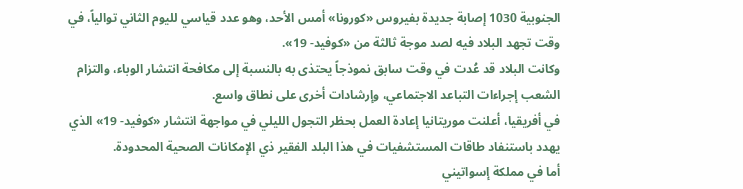الجنوبية 1030 إصابة جديدة بفيروس «كورونا» أمس الأحد، وهو عدد قياسي لليوم الثاني توالياً، في وقت تجهد البلاد فيه لصد موجة ثالثة من «كوفيد- 19».
وكانت البلاد قد عُدت في وقت سابق نموذجاً يحتذى به بالنسبة إلى مكافحة انتشار الوباء، والتزام الشعب إجراءات التباعد الاجتماعي، وإرشادات أخرى على نطاق واسع.
في أفريقيا، أعلنت موريتانيا إعادة العمل بحظر التجول الليلي في مواجهة انتشار «كوفيد- 19» الذي يهدد باستنفاد طاقات المستشفيات في هذا البلد الفقير ذي الإمكانات الصحية المحدودة.
أما في مملكة إسواتيني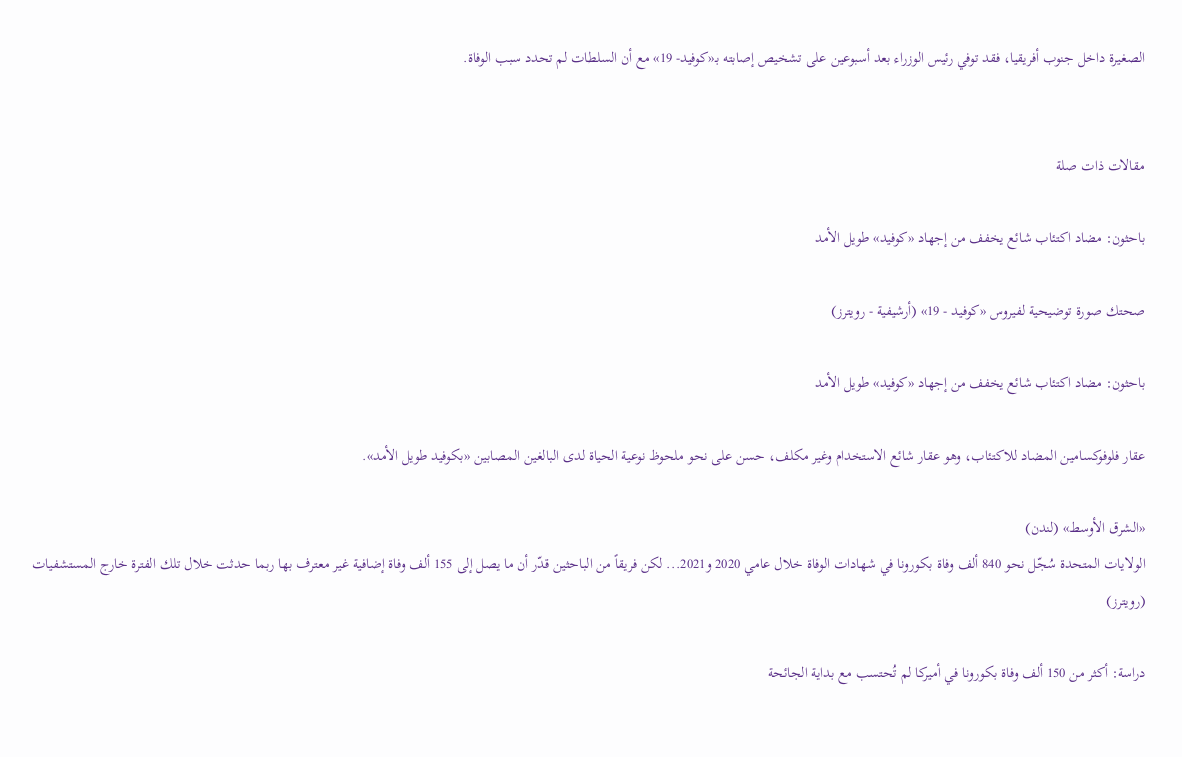الصغيرة داخل جنوب أفريقيا، فقد توفي رئيس الوزراء بعد أسبوعين على تشخيص إصابته بـ«كوفيد- 19» مع أن السلطات لم تحدد سبب الوفاة.


مقالات ذات صلة

باحثون: مضاد اكتئاب شائع يخفف من إجهاد «كوفيد» طويل الأمد

صحتك صورة توضيحية لفيروس «كوفيد - 19» (أرشيفية - رويترز)

باحثون: مضاد اكتئاب شائع يخفف من إجهاد «كوفيد» طويل الأمد

عقار فلوفوكسامين المضاد للاكتئاب، وهو عقار شائع الاستخدام وغير مكلف، حسن على نحو ملحوظ نوعية الحياة لدى البالغين المصابين «بكوفيد طويل الأمد».

«الشرق الأوسط» (لندن)
الولايات المتحدة سُجّل نحو 840 ألف وفاة بكورونا في شهادات الوفاة خلال عامي 2020 و2021... لكن فريقاً من الباحثين قدّر أن ما يصل إلى 155 ألف وفاة إضافية غير معترف بها ربما حدثت خلال تلك الفترة خارج المستشفيات (رويترز)

دراسة: أكثر من 150 ألف وفاة بكورونا في أميركا لم تُحتسب مع بداية الجائحة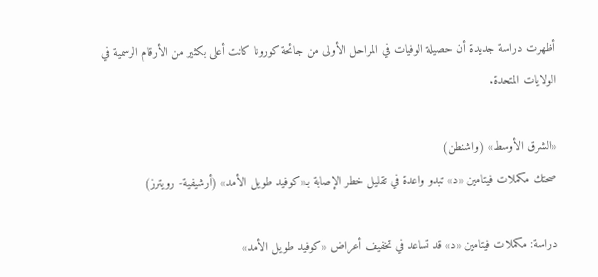أظهرت دراسة جديدة أن حصيلة الوفيات في المراحل الأولى من جائحة كورونا كانت أعلى بكثير من الأرقام الرسمية في الولايات المتحدة.

«الشرق الأوسط» (واشنطن)
صحتك مكملات فيتامين «د» تبدو واعدة في تقليل خطر الإصابة بـ«كوفيد طويل الأمد» (أرشيفية- رويترز)

دراسة: مكملات فيتامين «د» قد تساعد في تخفيف أعراض «كوفيد طويل الأمد»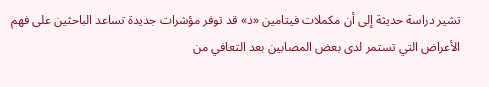تشير دراسة حديثة إلى أن مكملات فيتامين «د» قد توفر مؤشرات جديدة تساعد الباحثين على فهم الأعراض التي تستمر لدى بعض المصابين بعد التعافي من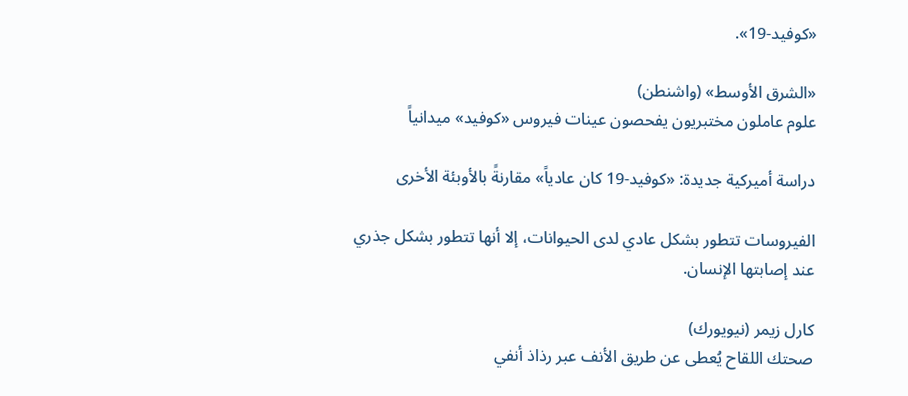«كوفيد-19».

«الشرق الأوسط» (واشنطن)
علوم عاملون مختبريون يفحصون عينات فيروس «كوفيد» ميدانياً

دراسة أميركية جديدة: «كوفيد-19 كان عادياً» مقارنةً بالأوبئة الأخرى

الفيروسات تتطور بشكل عادي لدى الحيوانات، إلا أنها تتطور بشكل جذري عند إصابتها الإنسان.

كارل زيمر (نيويورك)
صحتك اللقاح يُعطى عن طريق الأنف عبر رذاذ أنفي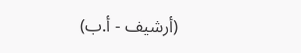(أرشيف - أ.ب)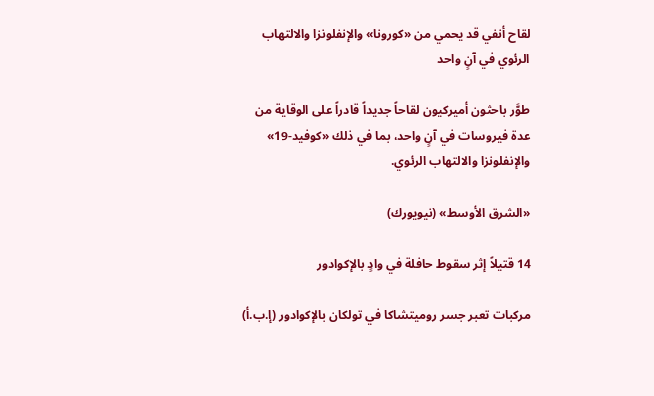لقاح أنفي قد يحمي من «كورونا» والإنفلونزا والالتهاب الرئوي في آنٍ واحد

طوَّر باحثون أميركيون لقاحاً جديداً قادراً على الوقاية من عدة فيروسات في آنٍ واحد، بما في ذلك «كوفيد-19» والإنفلونزا والالتهاب الرئوي.

«الشرق الأوسط» (نيويورك)

14 قتيلاً إثر سقوط حافلة في وادٍ بالإكوادور

مركبات تعبر جسر روميتشاكا في تولكان بالإكوادور (إ.ب.أ)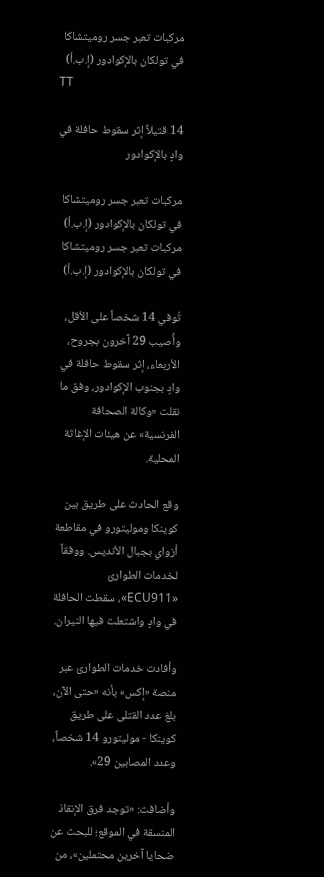مركبات تعبر جسر روميتشاكا في تولكان بالإكوادور (إ.ب.أ)
TT

14 قتيلاً إثر سقوط حافلة في وادٍ بالإكوادور

مركبات تعبر جسر روميتشاكا في تولكان بالإكوادور (إ.ب.أ)
مركبات تعبر جسر روميتشاكا في تولكان بالإكوادور (إ.ب.أ)

تُوفي 14 شخصاً على الأقل، وأُصيب 29 آخرون بجروح، الأربعاء، إثر سقوط حافلة في وادٍ بجنوب الإكوادور، وفق ما نقلت «وكالة الصحافة الفرنسية» عن هيئات الإغاثة المحلية.

وقع الحادث على طريق بين كوينكا وموليتورو في مقاطعة أزواي بجبال الأنديس. ووفقاً لخدمات الطوارئ «ECU911»، سقطت الحافلة في وادٍ واشتعلت فيها النيران.

وأفادت خدمات الطوارئ عبر منصة «إكس» بأنه «حتى الآن، بلغ عدد القتلى على طريق كوينكا - موليتورو 14 شخصاً، وعدد المصابين 29».

وأضافت: «توجد فرق الإنقاذ المنسقة في الموقع؛ للبحث عن ضحايا آخرين محتملين»، من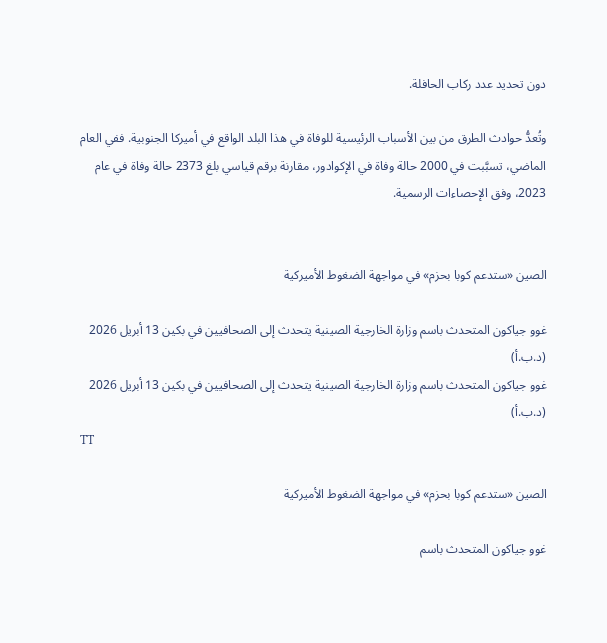دون تحديد عدد ركاب الحافلة.

وتُعدُّ حوادث الطرق من بين الأسباب الرئيسية للوفاة في هذا البلد الواقع في أميركا الجنوبية. ففي العام الماضي، تسبَّبت في 2000 حالة وفاة في الإكوادور، مقارنة برقم قياسي بلغ 2373 حالة وفاة في عام 2023، وفق الإحصاءات الرسمية.


الصين «ستدعم كوبا بحزم» في مواجهة الضغوط الأميركية

غوو جياكون المتحدث باسم وزارة الخارجية الصينية يتحدث إلى الصحافيين في بكين 13 أبريل 2026 (د.ب.أ)
غوو جياكون المتحدث باسم وزارة الخارجية الصينية يتحدث إلى الصحافيين في بكين 13 أبريل 2026 (د.ب.أ)
TT

الصين «ستدعم كوبا بحزم» في مواجهة الضغوط الأميركية

غوو جياكون المتحدث باسم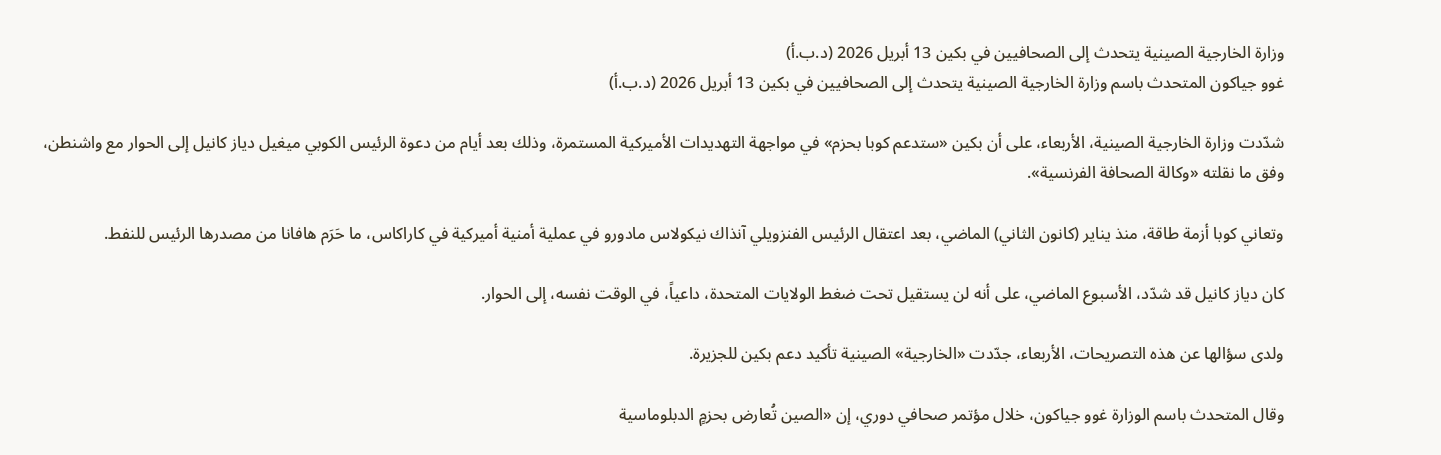وزارة الخارجية الصينية يتحدث إلى الصحافيين في بكين 13 أبريل 2026 (د.ب.أ)
غوو جياكون المتحدث باسم وزارة الخارجية الصينية يتحدث إلى الصحافيين في بكين 13 أبريل 2026 (د.ب.أ)

شدّدت وزارة الخارجية الصينية، الأربعاء، على أن بكين «ستدعم كوبا بحزم» في مواجهة التهديدات الأميركية المستمرة، وذلك بعد أيام من دعوة الرئيس الكوبي ميغيل دياز كانيل إلى الحوار مع واشنطن، وفق ما نقلته «وكالة الصحافة الفرنسية».

وتعاني كوبا أزمة طاقة، منذ يناير (كانون الثاني) الماضي، بعد اعتقال الرئيس الفنزويلي آنذاك نيكولاس مادورو في عملية أمنية أميركية في كاراكاس، ما حَرَم هافانا من مصدرها الرئيس للنفط.

كان دياز كانيل قد شدّد، الأسبوع الماضي، على أنه لن يستقيل تحت ضغط الولايات المتحدة، داعياً، في الوقت نفسه، إلى الحوار.

ولدى سؤالها عن هذه التصريحات، الأربعاء، جدّدت «الخارجية» الصينية تأكيد دعم بكين للجزيرة.

وقال المتحدث باسم الوزارة غوو جياكون، خلال مؤتمر صحافي دوري، إن «الصين تُعارض بحزمٍ الدبلوماسية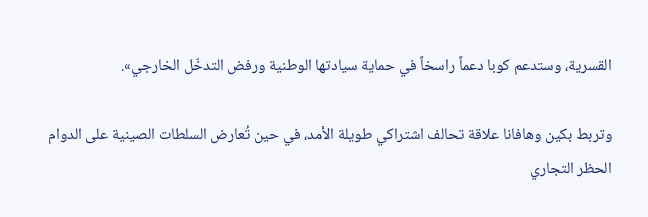القسرية، وستدعم كوبا دعماً راسخاً في حماية سيادتها الوطنية ورفض التدخّل الخارجي».

وتربط بكين وهافانا علاقة تحالف اشتراكي طويلة الأمد، في حين تُعارض السلطات الصينية على الدوام الحظر التجاري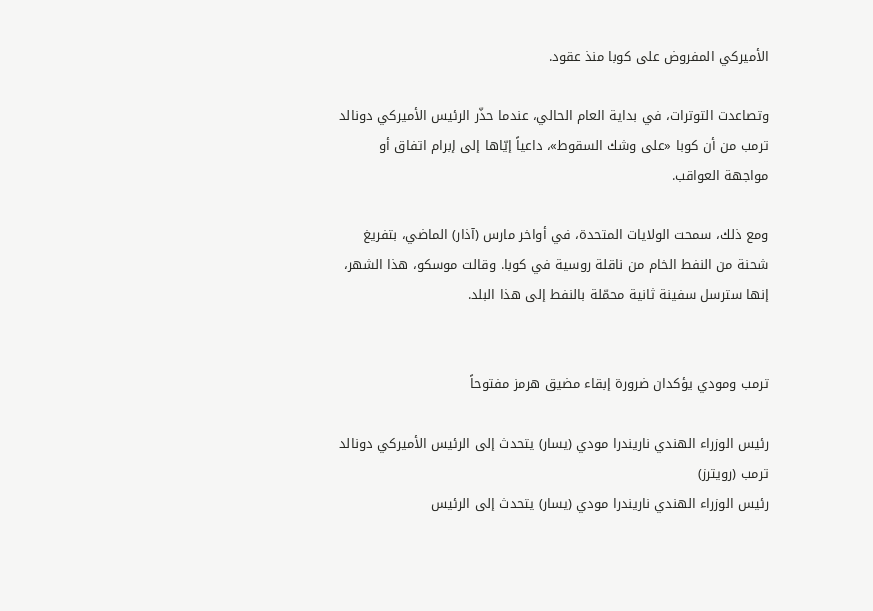الأميركي المفروض على كوبا منذ عقود.

وتصاعدت التوترات، في بداية العام الحالي، عندما حذّر الرئيس الأميركي دونالد ترمب من أن كوبا «على وشك السقوط»، داعياً إيّاها إلى إبرام اتفاق أو مواجهة العواقب.

ومع ذلك، سمحت الولايات المتحدة، في أواخر مارس (آذار) الماضي، بتفريغ شحنة من النفط الخام من ناقلة روسية في كوبا. وقالت موسكو، هذا الشهر، إنها سترسل سفينة ثانية محمّلة بالنفط إلى هذا البلد.


ترمب ومودي يؤكدان ضرورة إبقاء مضيق هرمز مفتوحاً

رئيس الوزراء الهندي ناريندرا مودي (يسار) يتحدث إلى الرئيس الأميركي دونالد ترمب (رويترز)
رئيس الوزراء الهندي ناريندرا مودي (يسار) يتحدث إلى الرئيس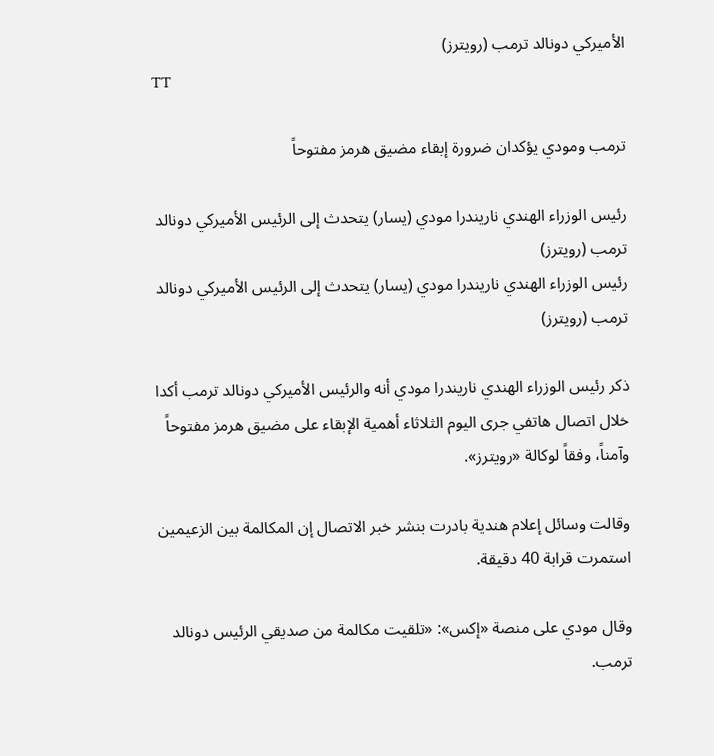الأميركي دونالد ترمب (رويترز)
TT

ترمب ومودي يؤكدان ضرورة إبقاء مضيق هرمز مفتوحاً

رئيس الوزراء الهندي ناريندرا مودي (يسار) يتحدث إلى الرئيس الأميركي دونالد ترمب (رويترز)
رئيس الوزراء الهندي ناريندرا مودي (يسار) يتحدث إلى الرئيس الأميركي دونالد ترمب (رويترز)

ذكر رئيس الوزراء الهندي ناريندرا مودي أنه والرئيس الأميركي دونالد ترمب أكدا خلال اتصال هاتفي جرى اليوم الثلاثاء أهمية الإبقاء على مضيق هرمز مفتوحاً وآمناً، وفقاً لوكالة «رويترز».

وقالت وسائل إعلام هندية بادرت بنشر خبر الاتصال ‌إن المكالمة بين ‌الزعيمين استمرت ‌قرابة 40 دقيقة.

وقال مودي على منصة «إكس»: «تلقيت مكالمة من صديقي الرئيس دونالد ترمب.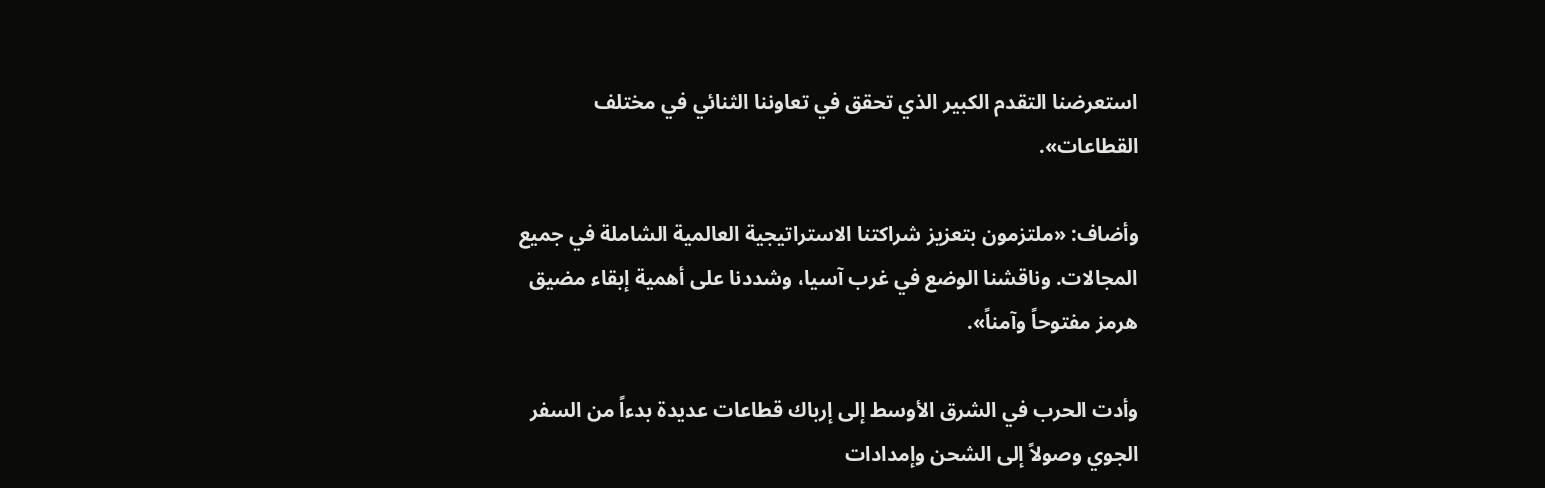استعرضنا التقدم الكبير الذي تحقق في تعاوننا الثنائي في مختلف القطاعات».

وأضاف: «ملتزمون بتعزيز شراكتنا الاستراتيجية ‌العالمية ‌الشاملة في جميع المجالات. وناقشنا ‌الوضع في غرب آسيا، ‌وشددنا على أهمية إبقاء مضيق هرمز مفتوحاً وآمناً».

وأدت الحرب في الشرق الأوسط إلى إرباك ‌قطاعات عديدة بدءاً من السفر الجوي وصولاً إلى الشحن وإمدادات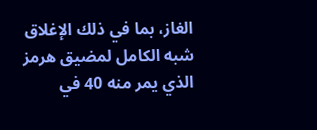الغاز، بما في ذلك الإغلاق شبه الكامل لمضيق هرمز الذي يمر منه 40 في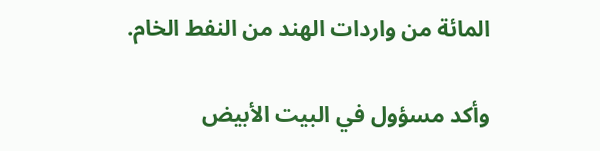المائة من واردات الهند من النفط الخام.

وأكد مسؤول في البيت الأبيض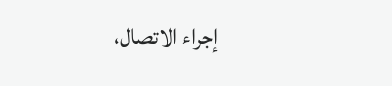إجراء الاتصال،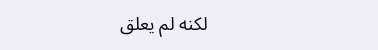لكنه لم يعلق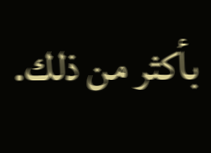بأكثر من ذلك.